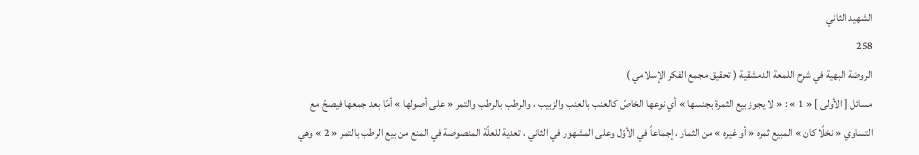الشهيد الثاني
258
الروضة البهية في شرح اللمعة الدمشقية ( تحقيق مجمع الفكر الإسلامي )
مسائل [ الأولى ] « 1 » : « لا يجوز بيع الثمرة بجنسها » أي نوعها الخاصّ كالعنب بالعنب والزبيب ، والرطب بالرطب والتمر « على أصولها » أمّا بعد جمعها فيصحّ مع التساوي « نخلًا كان » المبيع ثمره « أو غيره » من الثمار ، إجماعاً في الأوّل وعلى المشهور في الثاني ، تعدية للعلّة المنصوصة في المنع من بيع الرطب بالتمر « 2 » وهي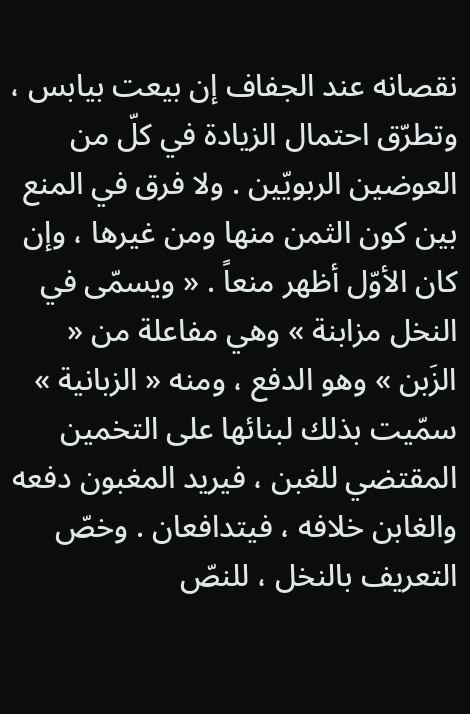نقصانه عند الجفاف إن بيعت بيابس ، وتطرّق احتمال الزيادة في كلّ من العوضين الربويّين . ولا فرق في المنع بين كون الثمن منها ومن غيرها ، وإن كان الأوّل أظهر منعاً . « ويسمّى في النخل مزابنة » وهي مفاعلة من « الزَبن » وهو الدفع ، ومنه « الزبانية » سمّيت بذلك لبنائها على التخمين المقتضي للغبن ، فيريد المغبون دفعه والغابن خلافه ، فيتدافعان . وخصّ التعريف بالنخل ، للنصّ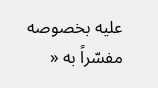عليه بخصوصه مفسّراً به «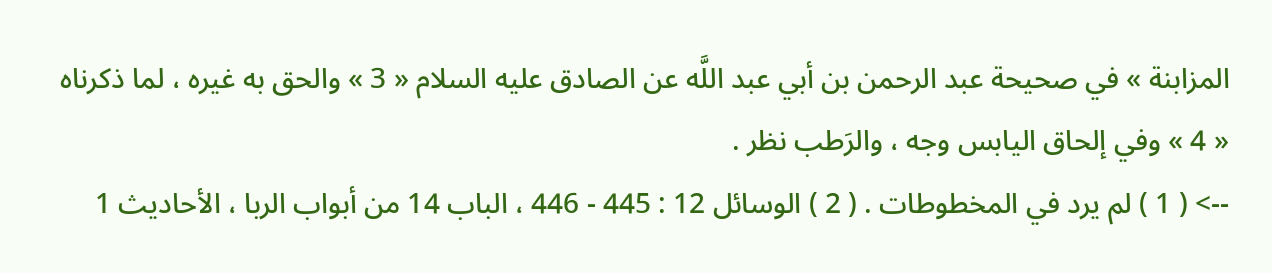المزابنة » في صحيحة عبد الرحمن بن أبي عبد اللَّه عن الصادق عليه السلام « 3 » والحق به غيره ، لما ذكرناه « 4 » وفي إلحاق اليابس وجه ، والرَطب نظر .
--> ( 1 ) لم يرد في المخطوطات . ( 2 ) الوسائل 12 : 445 - 446 ، الباب 14 من أبواب الربا ، الأحاديث 1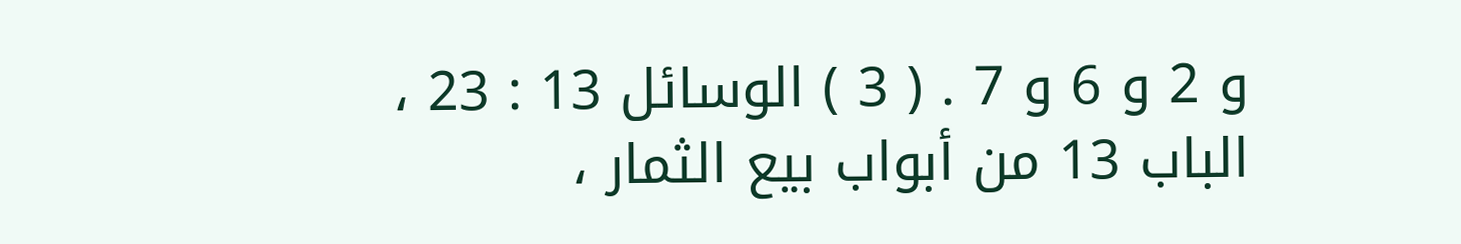و 2 و 6 و 7 . ( 3 ) الوسائل 13 : 23 ، الباب 13 من أبواب بيع الثمار ،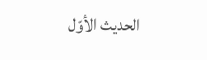الحديث الأوّل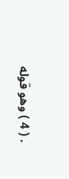. ( 4 ) وهو قوله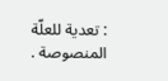: تعدية للعلّة المنصوصة .